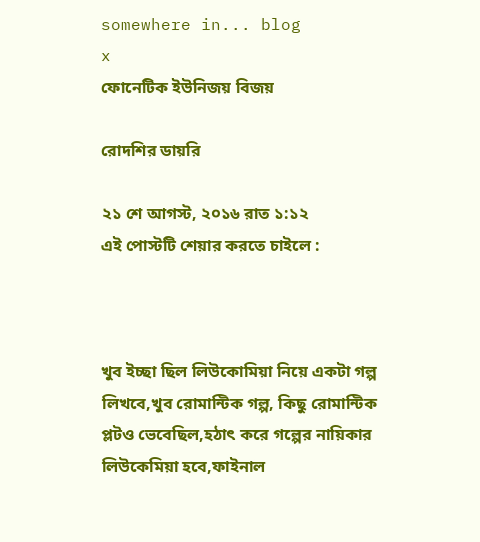somewhere in... blog
x
ফোনেটিক ইউনিজয় বিজয়

রোদশির ডায়রি

২১ শে আগস্ট, ২০১৬ রাত ১:১২
এই পোস্টটি শেয়ার করতে চাইলে :



খুব ইচ্ছা ছিল লিউকোমিয়া নিয়ে একটা গল্প লিখবে,খুব রোমান্টিক গল্প, কিছু রোমান্টিক প্লটও ভেবেছিল,হঠাৎ করে গল্পের নায়িকার লিউকেমিয়া হবে,ফাইনাল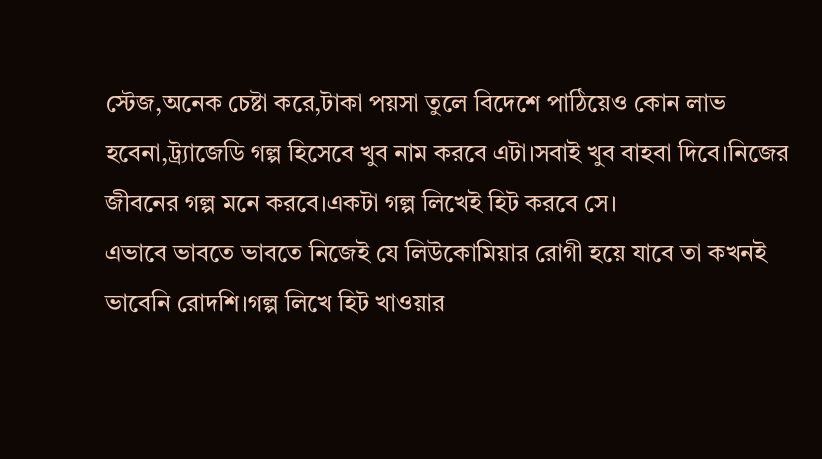স্টেজ,অনেক চেষ্টা করে,টাকা পয়সা তুলে বিদেশে পাঠিয়েও কোন লাভ হবেনা,ট্র‍্যাজেডি গল্প হিসেবে খুব নাম করবে এটা।সবাই খুব বাহবা দিবে।নিজের জীবনের গল্প মনে করবে।একটা গল্প লিখেই হিট করবে সে।
এভাবে ভাবতে ভাবতে নিজেই যে লিউকোমিয়ার রোগী হয়ে যাবে তা কখনই ভাবেনি রোদশি।গল্প লিখে হিট খাওয়ার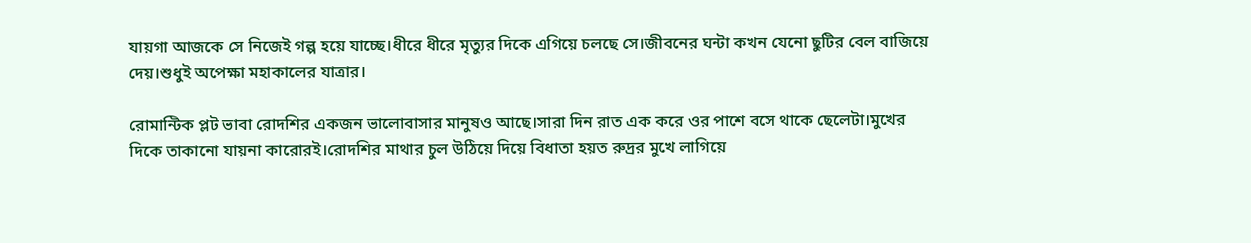যায়গা আজকে সে নিজেই গল্প হয়ে যাচ্ছে।ধীরে ধীরে মৃত্যুর দিকে এগিয়ে চলছে সে।জীবনের ঘন্টা কখন যেনো ছুটির বেল বাজিয়ে দেয়।শুধুই অপেক্ষা মহাকালের যাত্রার।

রোমান্টিক প্লট ভাবা রোদশির একজন ভালোবাসার মানুষও আছে।সারা দিন রাত এক করে ওর পাশে বসে থাকে ছেলেটা।মুখের দিকে তাকানো যায়না কারোরই।রোদশির মাথার চুল উঠিয়ে দিয়ে বিধাতা হয়ত রুদ্রর মুখে লাগিয়ে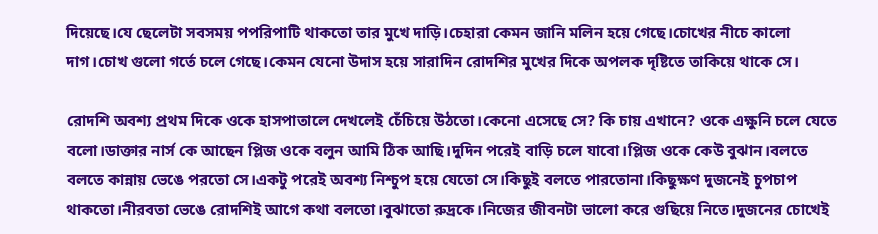দিয়েছে।যে ছেলেটা সবসময় পপরিপাটি থাকতো তার মুখে দাড়ি।চেহারা কেমন জানি মলিন হয়ে গেছে।চোখের নীচে কালো দাগ।চোখ গুলো গর্তে চলে গেছে।কেমন যেনো উদাস হয়ে সারাদিন রোদশির মুখের দিকে অপলক দৃষ্টিতে তাকিয়ে থাকে সে।

রোদশি অবশ্য প্রথম দিকে ওকে হাসপাতালে দেখলেই চেঁচিয়ে উঠতো।কেনো এসেছে সে? কি চায় এখানে? ওকে এক্ষুনি চলে যেতে বলো।ডাক্তার নার্স কে আছেন প্লিজ ওকে বলুন আমি ঠিক আছি।দুদিন পরেই বাড়ি চলে যাবো।প্লিজ ওকে কেউ বুঝান।বলতে বলতে কান্নায় ভেঙে পরতো সে।একটু পরেই অবশ্য নিশ্চুপ হয়ে যেতো সে।কিছুই বলতে পারতোনা।কিছুক্ষণ দুজনেই চুপচাপ থাকতো।নীরবতা ভেঙে রোদশিই আগে কথা বলতো।বুঝাতো রুদ্রকে।নিজের জীবনটা ভালো করে গুছিয়ে নিতে।দুজনের চোখেই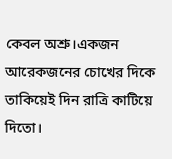কেবল অশ্রু।একজন আরেকজনের চোখের দিকে তাকিয়েই দিন রাত্রি কাটিয়ে দিতো।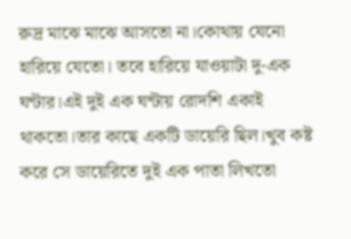রুদ্র মাঝে মাঝে আসতো না।কোথায় যেনো হারিয়ে যেতো। তবে হারিয়ে যাওয়াটা দু-এক ঘন্টার।এই দুই এক ঘন্টায় রোদশি একাই থাকতো।তার কাছে একটি ডায়েরি ছিল।খুব কষ্ট করে সে ডায়েরিতে দুই এক পাতা লিখতো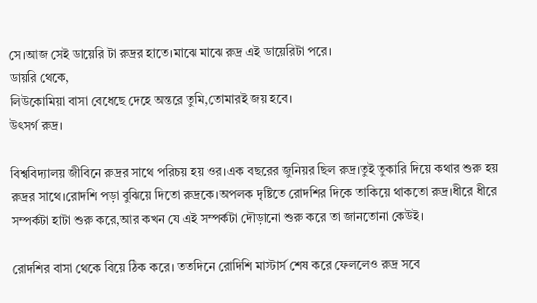সে।আজ সেই ডায়েরি টা রুদ্রর হাতে।মাঝে মাঝে রুদ্র এই ডায়েরিটা পরে।
ডায়রি থেকে,
লিউকোমিয়া বাসা বেধেছে দেহে অন্তরে তুমি,তোমারই জয় হবে।
উৎসর্গ রুদ্র।

বিশ্ববিদ্যালয় জীবিনে রুদ্রর সাথে পরিচয় হয় ওর।এক বছরের জুনিয়র ছিল রুদ্র।তুই তুকারি দিয়ে কথার শুরু হয় রুদ্রর সাথে।রোদশি পড়া বুঝিয়ে দিতো রুদ্রকে।অপলক দৃষ্টিতে রোদশির দিকে তাকিয়ে থাকতো রুদ্র।ধীরে ধীরে সম্পর্কটা হাটা শুরু করে,আর কখন যে এই সম্পর্কটা দৌড়ানো শুরু করে তা জানতোনা কেউই।

রোদশির বাসা থেকে বিয়ে ঠিক করে। ততদিনে রোদিশি মাস্টার্স শেষ করে ফেললেও রুদ্র সবে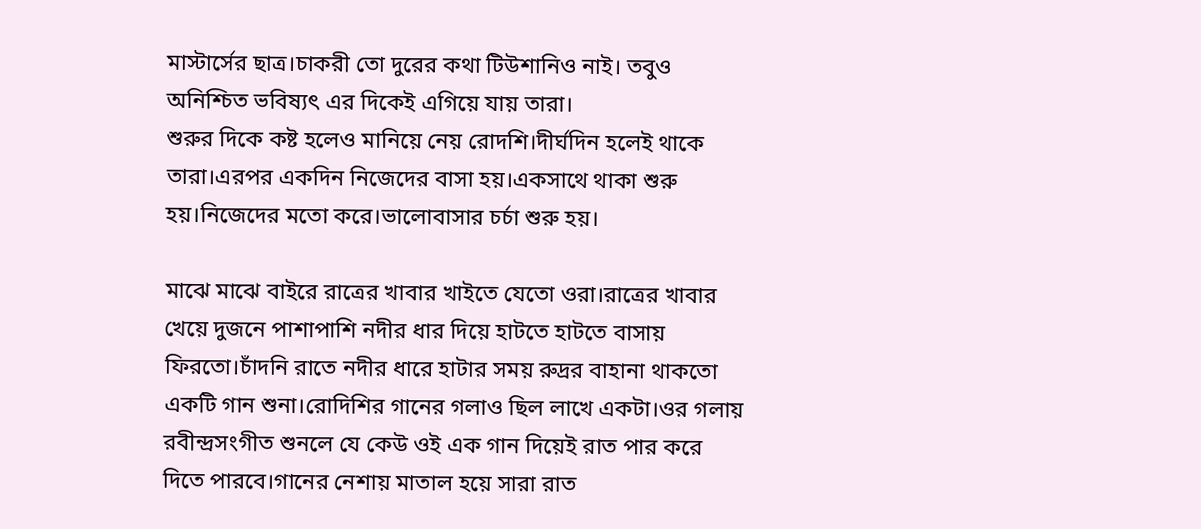মাস্টার্সের ছাত্র।চাকরী তো দুরের কথা টিউশানিও নাই। তবুও অনিশ্চিত ভবিষ্যৎ এর দিকেই এগিয়ে যায় তারা।
শুরুর দিকে কষ্ট হলেও মানিয়ে নেয় রোদশি।দীর্ঘদিন হলেই থাকে তারা।এরপর একদিন নিজেদের বাসা হয়।একসাথে থাকা শুরু হয়।নিজেদের মতো করে।ভালোবাসার চর্চা শুরু হয়।

মাঝে মাঝে বাইরে রাত্রের খাবার খাইতে যেতো ওরা।রাত্রের খাবার খেয়ে দুজনে পাশাপাশি নদীর ধার দিয়ে হাটতে হাটতে বাসায় ফিরতো।চাঁদনি রাতে নদীর ধারে হাটার সময় রুদ্রর বাহানা থাকতো একটি গান শুনা।রোদিশির গানের গলাও ছিল লাখে একটা।ওর গলায় রবীন্দ্রসংগীত শুনলে যে কেউ ওই এক গান দিয়েই রাত পার করে দিতে পারবে।গানের নেশায় মাতাল হয়ে সারা রাত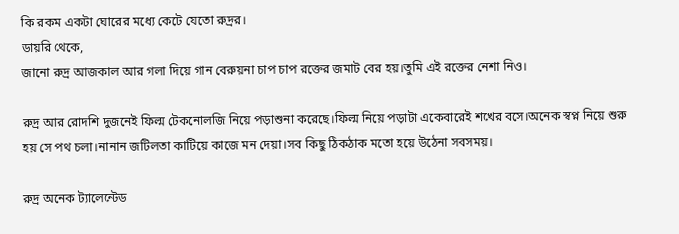কি রকম একটা ঘোরের মধ্যে কেটে যেতো রুদ্রর।
ডায়রি থেকে,
জানো রুদ্র আজকাল আর গলা দিয়ে গান বেরুয়না চাপ চাপ রক্তের জমাট বের হয়।তুমি এই রক্তের নেশা নিও।

রুদ্র আর রোদশি দুজনেই ফিল্ম টেকনোলজি নিয়ে পড়াশুনা করেছে।ফিল্ম নিয়ে পড়াটা একেবারেই শখের বসে।অনেক স্বপ্ন নিয়ে শুরু হয় সে পথ চলা।নানান জটিলতা কাটিয়ে কাজে মন দেয়া।সব কিছু ঠিকঠাক মতো হয়ে উঠেনা সবসময়।

রুদ্র অনেক ট্যালেন্টেড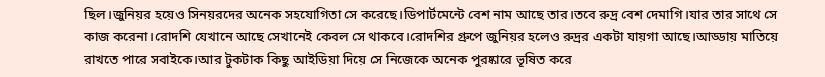ছিল।জুনিয়র হয়েও সিনয়রদের অনেক সহযোগিতা সে করেছে।ডিপার্টমেন্টে বেশ নাম আছে তার।তবে রুদ্র বেশ দেমাগি।যার তার সাথে সে কাজ করেনা।রোদশি যেখানে আছে সেখানেই কেবল সে থাকবে।রোদশির গ্রুপে জুনিয়র হলেও রুদ্রর একটা যায়গা আছে।আড্ডায় মাতিয়ে রাখতে পারে সবাইকে।আর টুকটাক কিছু আইডিয়া দিয়ে সে নিজেকে অনেক পুরষ্কারে ভূষিত করে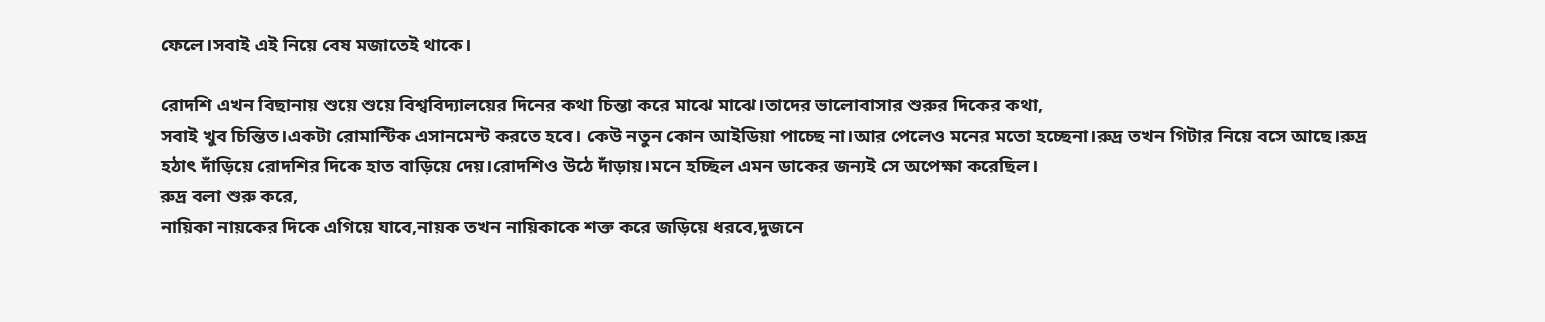ফেলে।সবাই এই নিয়ে বেষ মজাতেই থাকে।

রোদশি এখন বিছানায় শুয়ে শুয়ে বিশ্ববিদ্যালয়ের দিনের কথা চিন্তা করে মাঝে মাঝে।তাদের ভালোবাসার শুরুর দিকের কথা,
সবাই খুব চিন্তিত।একটা রোমান্টিক এসানমেন্ট করতে হবে। কেউ নতুন কোন আইডিয়া পাচ্ছে না।আর পেলেও মনের মতো হচ্ছেনা।রুদ্র তখন গিটার নিয়ে বসে আছে।রুদ্র হঠাৎ দাঁড়িয়ে রোদশির দিকে হাত বাড়িয়ে দেয়।রোদশিও উঠে দাঁড়ায়।মনে হচ্ছিল এমন ডাকের জন্যই সে অপেক্ষা করেছিল।
রুদ্র বলা শুরু করে,
নায়িকা নায়কের দিকে এগিয়ে যাবে,নায়ক তখন নায়িকাকে শক্ত করে জড়িয়ে ধরবে,দুজনে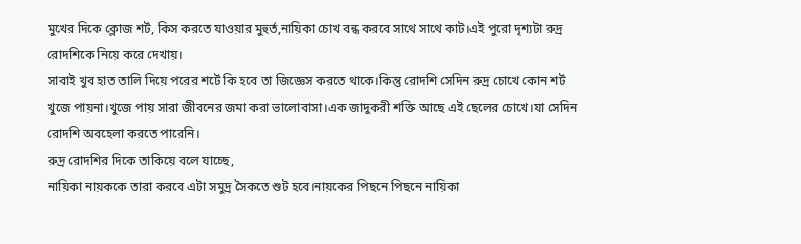মুখের দিকে ক্লোজ শর্ট, কিস করতে যাওয়ার মুহুর্ত,নায়িকা চোখ বন্ধ করবে সাথে সাথে কাট।এই পুরো দৃশ্যটা রুদ্র রোদশিকে নিয়ে করে দেখায়।
সাবাই খুব হাত তালি দিয়ে পরের শর্টে কি হবে তা জিজ্ঞেস করতে থাকে।কিন্তু রোদশি সেদিন রুদ্র চোখে কোন শর্ট খুজে পায়না।খুজে পায় সারা জীবনের জমা করা ভালোবাসা।এক জাদুকরী শক্তি আছে এই ছেলের চোখে।যা সেদিন রোদশি অবহেলা করতে পারেনি।
রুদ্র রোদশির দিকে তাকিয়ে বলে যাচ্ছে,
নায়িকা নায়ককে তারা করবে এটা সমুদ্র সৈকতে শুট হবে।নায়কের পিছনে পিছনে নায়িকা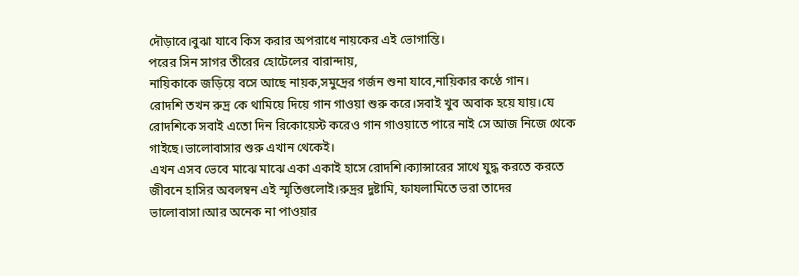দৌড়াবে।বুঝা যাবে কিস করার অপরাধে নায়কের এই ভোগান্তি।
পরের সিন সাগর তীরের হোটেলের বারান্দায়,
নায়িকাকে জড়িয়ে বসে আছে নায়ক,সমুদ্রের গর্জন শুনা যাবে,নায়িকার কণ্ঠে গান।
রোদশি তখন রুদ্র কে থামিয়ে দিয়ে গান গাওয়া শুরু করে।সবাই খুব অবাক হয়ে যায়।যে রোদশিকে সবাই এতো দিন রিকোয়েস্ট করেও গান গাওয়াতে পারে নাই সে আজ নিজে থেকে গাইছে।ভালোবাসার শুরু এখান থেকেই।
এখন এসব ভেবে মাঝে মাঝে একা একাই হাসে রোদশি।ক্যান্সারের সাথে যুদ্ধ করতে করতে জীবনে হাসির অবলম্বন এই স্মৃতিগুলোই।রুদ্রর দুষ্টামি, ফাযলামিতে ভরা তাদের ভালোবাসা।আর অনেক না পাওয়ার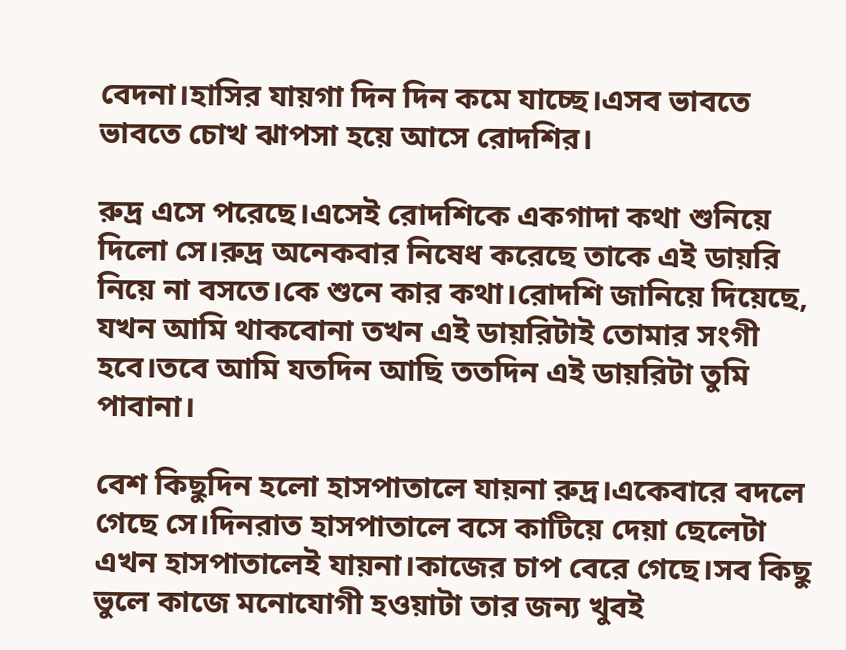বেদনা।হাসির যায়গা দিন দিন কমে যাচ্ছে।এসব ভাবতে ভাবতে চোখ ঝাপসা হয়ে আসে রোদশির।

রুদ্র এসে পরেছে।এসেই রোদশিকে একগাদা কথা শুনিয়ে দিলো সে।রুদ্র অনেকবার নিষেধ করেছে তাকে এই ডায়রি নিয়ে না বসতে।কে শুনে কার কথা।রোদশি জানিয়ে দিয়েছে, যখন আমি থাকবোনা তখন এই ডায়রিটাই তোমার সংগী হবে।তবে আমি যতদিন আছি ততদিন এই ডায়রিটা তুমি পাবানা।

বেশ কিছুদিন হলো হাসপাতালে যায়না রুদ্র।একেবারে বদলে গেছে সে।দিনরাত হাসপাতালে বসে কাটিয়ে দেয়া ছেলেটা এখন হাসপাতালেই যায়না।কাজের চাপ বেরে গেছে।সব কিছু ভুলে কাজে মনোযোগী হওয়াটা তার জন্য খুবই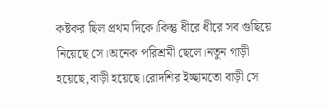কষ্টকর ছিল প্রথম দিকে।কিন্তু ধীরে ধীরে সব গুছিয়ে নিয়েছে সে।অনেক পরিশ্রমী ছেলে।নতুন গাড়ী হয়েছে,বাড়ী হয়েছে।রোদশির ইচ্ছামতো বাড়ী সে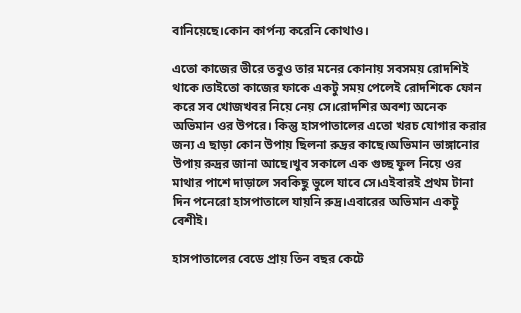বানিয়েছে।কোন কার্পন্য করেনি কোথাও।

এতো কাজের ভীরে তবুও তার মনের কোনায় সবসময় রোদশিই থাকে।তাইতো কাজের ফাকে একটু সময় পেলেই রোদশিকে ফোন করে সব খোজখবর নিয়ে নেয় সে।রোদশির অবশ্য অনেক অভিমান ওর উপরে। কিন্তু হাসপাতালের এতো খরচ যোগার করার জন্য এ ছাড়া কোন উপায় ছিলনা রুদ্রর কাছে।অভিমান ভাঙ্গানোর উপায় রুদ্রর জানা আছে।খুব সকালে এক গুচ্ছ ফুল নিয়ে ওর মাথার পাশে দাড়ালে সবকিছু ভুলে যাবে সে।এইবারই প্রথম টানা দিন পনেরো হাসপাতালে যায়নি রুদ্র।এবারের অভিমান একটু বেশীই।

হাসপাতালের বেডে প্রায় তিন বছর কেটে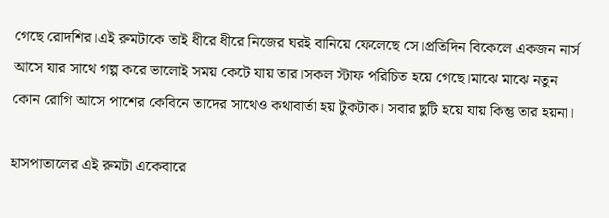গেছে রোদশির।এই রুমটাকে তাই ধীরে ধীরে নিজের ঘরই বানিয়ে ফেলেছে সে।প্রতিদিন বিকেলে একজন নার্স আসে যার সাথে গল্প করে ভালোই সময় কেটে যায় তার।সকল স্টাফ পরিচিত হয়ে গেছে।মাঝে মাঝে নতুন কোন রোগি আসে পাশের কেবিনে তাদের সাথেও কথাবার্তা হয় টুকটাক। সবার ছুটি হয়ে যায় কিন্তু তার হয়না।

হাসপাতালের এই রুমটা একেবারে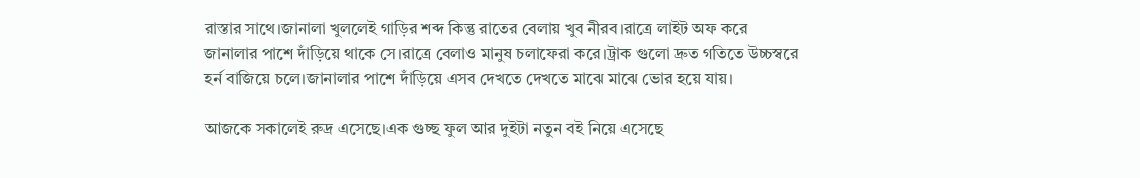রাস্তার সাথে।জানালা খুললেই গাড়ির শব্দ কিন্তু রাতের বেলায় খুব নীরব।রাত্রে লাইট অফ করে জানালার পাশে দাঁড়িয়ে থাকে সে।রাত্রে বেলাও মানুষ চলাফেরা করে।ট্রাক গুলো দ্রুত গতিতে উচ্চস্বরে হর্ন বাজিয়ে চলে।জানালার পাশে দাঁড়িয়ে এসব দেখতে দেখতে মাঝে মাঝে ভোর হয়ে যায়।

আজকে সকালেই রুদ্র এসেছে।এক গুচ্ছ ফুল আর দুইটা নতুন বই নিয়ে এসেছে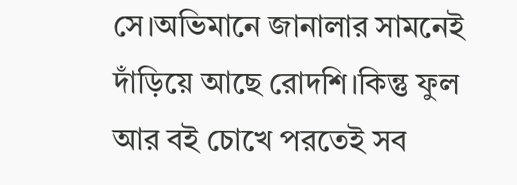সে।অভিমানে জানালার সামনেই দাঁড়িয়ে আছে রোদশি।কিন্তু ফুল আর বই চোখে পরতেই সব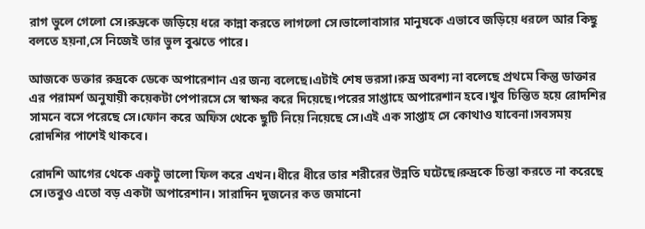রাগ ভুলে গেলো সে।রুদ্রকে জড়িয়ে ধরে কান্না করতে লাগলো সে।ভালোবাসার মানুষকে এভাবে জড়িয়ে ধরলে আর কিছু বলতে হয়না,সে নিজেই তার ভুল বুঝতে পারে।

আজকে ডক্তার রুদ্রকে ডেকে অপারেশান এর জন্য বলেছে।এটাই শেষ ভরসা।রুদ্র অবশ্য না বলেছে প্রথমে কিন্তু ডাক্তার এর পরামর্শ অনুযায়ী কয়েকটা পেপারসে সে স্বাক্ষর করে দিয়েছে।পরের সাপ্তাহে অপারেশান হবে।খুব চিন্তিত হয়ে রোদশির সামনে বসে পরেছে সে।ফোন করে অফিস থেকে ছুটি নিয়ে নিয়েছে সে।এই এক সাপ্তাহ সে কোথাও যাবেনা।সবসময় রোদশির পাশেই থাকবে।

রোদশি আগের থেকে একটু ভালো ফিল করে এখন।ধীরে ধীরে তার শরীরের উন্নতি ঘটেছে।রুদ্রকে চিন্তা করতে না করেছে সে।তবুও এতো বড় একটা অপারেশান। সারাদিন দুজনের কত জমানো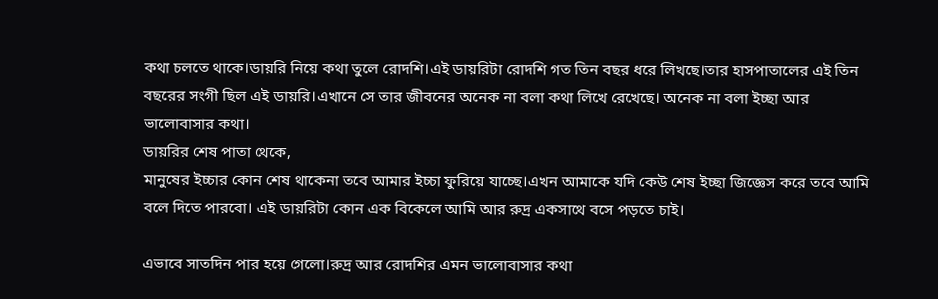কথা চলতে থাকে।ডায়রি নিয়ে কথা তুলে রোদশি।এই ডায়রিটা রোদশি গত তিন বছর ধরে লিখছে।তার হাসপাতালের এই তিন বছরের সংগী ছিল এই ডায়রি।এখানে সে তার জীবনের অনেক না বলা কথা লিখে রেখেছে। অনেক না বলা ইচ্ছা আর ভালোবাসার কথা।
ডায়রির শেষ পাতা থেকে,
মানুষের ইচ্চার কোন শেষ থাকেনা তবে আমার ইচ্চা ফুরিয়ে যাচ্ছে।এখন আমাকে যদি কেউ শেষ ইচ্ছা জিজ্ঞেস করে তবে আমি বলে দিতে পারবো। এই ডায়রিটা কোন এক বিকেলে আমি আর রুদ্র একসাথে বসে পড়তে চাই।

এভাবে সাতদিন পার হয়ে গেলো।রুদ্র আর রোদশির এমন ভালোবাসার কথা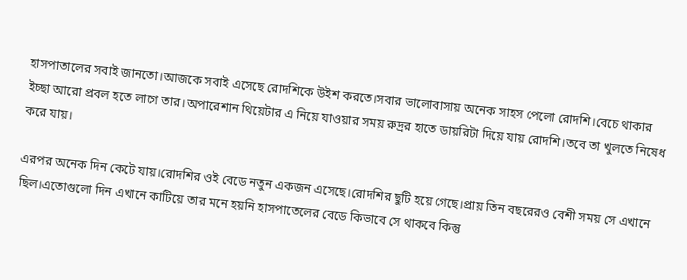হাসপাতালের সবাই জানতো।আজকে সবাই এসেছে রোদশিকে উইশ করতে।সবার ভালোবাসায় অনেক সাহস পেলো রোদশি।বেচে থাকার ইচ্ছা আরো প্রবল হতে লাগে তার।অপারেশান থিয়েটার এ নিয়ে যাওয়ার সময় রুদ্রর হাতে ডায়রিটা দিয়ে যায় রোদশি।তবে তা খুলতে নিষেধ করে যায়।

এরপর অনেক দিন কেটে যায়।রোদশির ওই বেডে নতুন একজন এসেছে।রোদশির ছুটি হয়ে গেছে।প্রায় তিন বছরেরও বেশী সময় সে এখানে ছিল।এতোগুলো দিন এখানে কাটিয়ে তার মনে হয়নি হাসপাতেলের বেডে কিভাবে সে থাকবে কিন্তু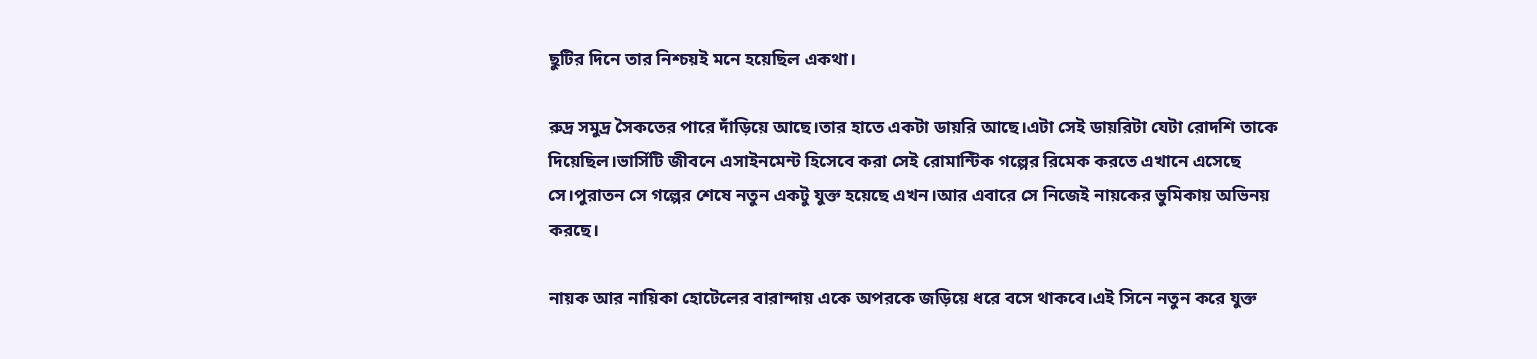ছুটির দিনে তার নিশ্চয়ই মনে হয়েছিল একথা।

রুদ্র সমুদ্র সৈকতের পারে দাঁড়িয়ে আছে।তার হাতে একটা ডায়রি আছে।এটা সেই ডায়রিটা যেটা রোদশি তাকে দিয়েছিল।ভার্সিটি জীবনে এসাইনমেন্ট হিসেবে করা সেই রোমান্টিক গল্পের রিমেক করতে এখানে এসেছে সে।পুরাতন সে গল্পের শেষে নতুন একটু যুক্ত হয়েছে এখন।আর এবারে সে নিজেই নায়কের ভুমিকায় অভিনয় করছে।

নায়ক আর নায়িকা হোটেলের বারান্দায় একে অপরকে জড়িয়ে ধরে বসে থাকবে।এই সিনে নতুন করে যুক্ত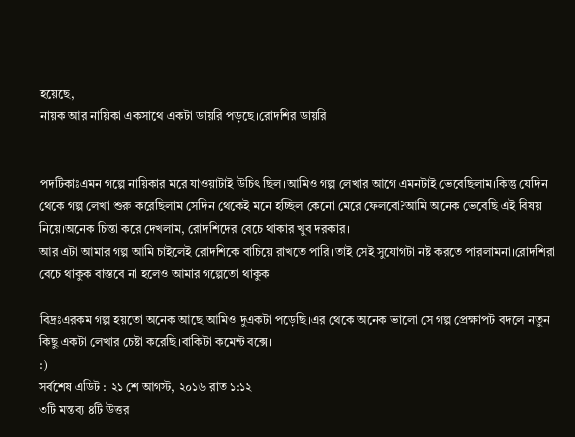হয়েছে,
নায়ক আর নায়িকা একসাথে একটা ডায়রি পড়ছে।রোদশির ডায়রি


পদটিকাঃএমন গল্পে নায়িকার মরে যাওয়াটাই উচিৎ ছিল।আমিও গল্প লেখার আগে এমনটাই ভেবেছিলাম।কিন্তু যেদিন থেকে গল্প লেখা শুরু করেছিলাম সেদিন থেকেই মনে হচ্ছিল কেনো মেরে ফেলবো?আমি অনেক ভেবেছি এই বিষয় নিয়ে।অনেক চিন্তা করে দেখলাম, রোদশিদের বেচে থাকার খুব দরকার।
আর এটা আমার গল্প আমি চাইলেই রোদশিকে বাচিয়ে রাখতে পারি।তাই সেই সুযোগটা নষ্ট করতে পারলামনা।রোদশিরা বেচে থাকুক বাস্তবে না হলেও আমার গল্পেতো থাকুক

বিদ্রঃএরকম গল্প হয়তো অনেক আছে আমিও দুএকটা পড়েছি।এর থেকে অনেক ভালো সে গল্প প্রেক্ষাপট বদলে নতুন কিছু একটা লেখার চেষ্টা করেছি।বাকিটা কমেন্ট বক্সে।
:)
সর্বশেষ এডিট : ২১ শে আগস্ট, ২০১৬ রাত ১:১২
৩টি মন্তব্য ৪টি উত্তর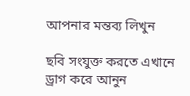আপনার মন্তব্য লিখুন

ছবি সংযুক্ত করতে এখানে ড্রাগ করে আনুন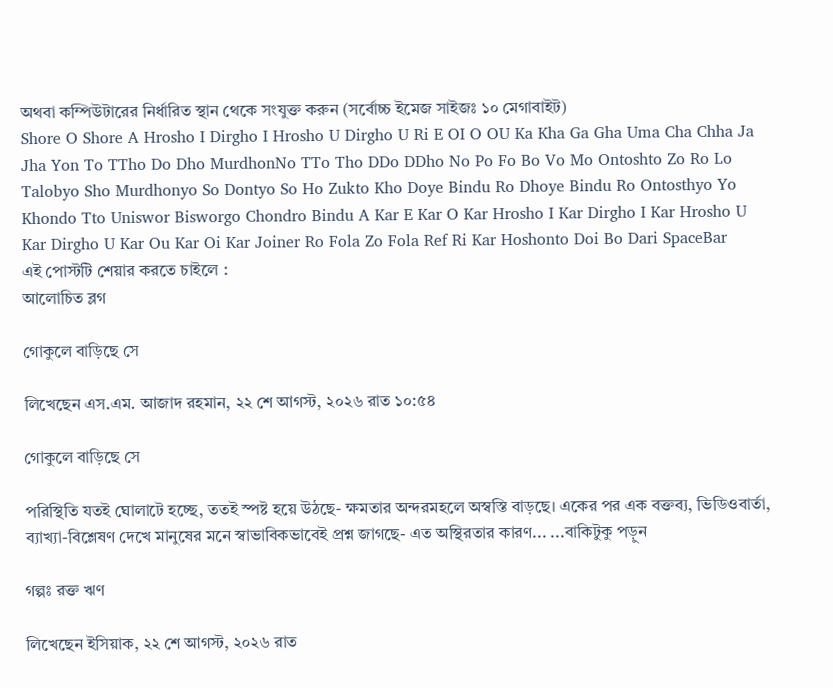অথবা কম্পিউটারের নির্ধারিত স্থান থেকে সংযুক্ত করুন (সর্বোচ্চ ইমেজ সাইজঃ ১০ মেগাবাইট)
Shore O Shore A Hrosho I Dirgho I Hrosho U Dirgho U Ri E OI O OU Ka Kha Ga Gha Uma Cha Chha Ja Jha Yon To TTho Do Dho MurdhonNo TTo Tho DDo DDho No Po Fo Bo Vo Mo Ontoshto Zo Ro Lo Talobyo Sho Murdhonyo So Dontyo So Ho Zukto Kho Doye Bindu Ro Dhoye Bindu Ro Ontosthyo Yo Khondo Tto Uniswor Bisworgo Chondro Bindu A Kar E Kar O Kar Hrosho I Kar Dirgho I Kar Hrosho U Kar Dirgho U Kar Ou Kar Oi Kar Joiner Ro Fola Zo Fola Ref Ri Kar Hoshonto Doi Bo Dari SpaceBar
এই পোস্টটি শেয়ার করতে চাইলে :
আলোচিত ব্লগ

গোকুলে বাড়িছে সে

লিখেছেন এস.এম. আজাদ রহমান, ২২ শে আগস্ট, ২০২৬ রাত ১০:৫৪

গোকুলে বাড়িছে সে

পরিস্থিতি যতই ঘোলাটে হচ্ছে, ততই স্পষ্ট হয়ে উঠছে- ক্ষমতার অন্দরমহলে অস্বস্তি বাড়ছে। একের পর এক বক্তব্য, ভিডিওবার্তা, ব্যাখ্যা-বিশ্লেষণ দেখে মানুষের মনে স্বাভাবিকভাবেই প্রশ্ন জাগছে- এত অস্থিরতার কারণ... ...বাকিটুকু পড়ুন

গল্পঃ রক্ত ঋণ

লিখেছেন ইসিয়াক, ২২ শে আগস্ট, ২০২৬ রাত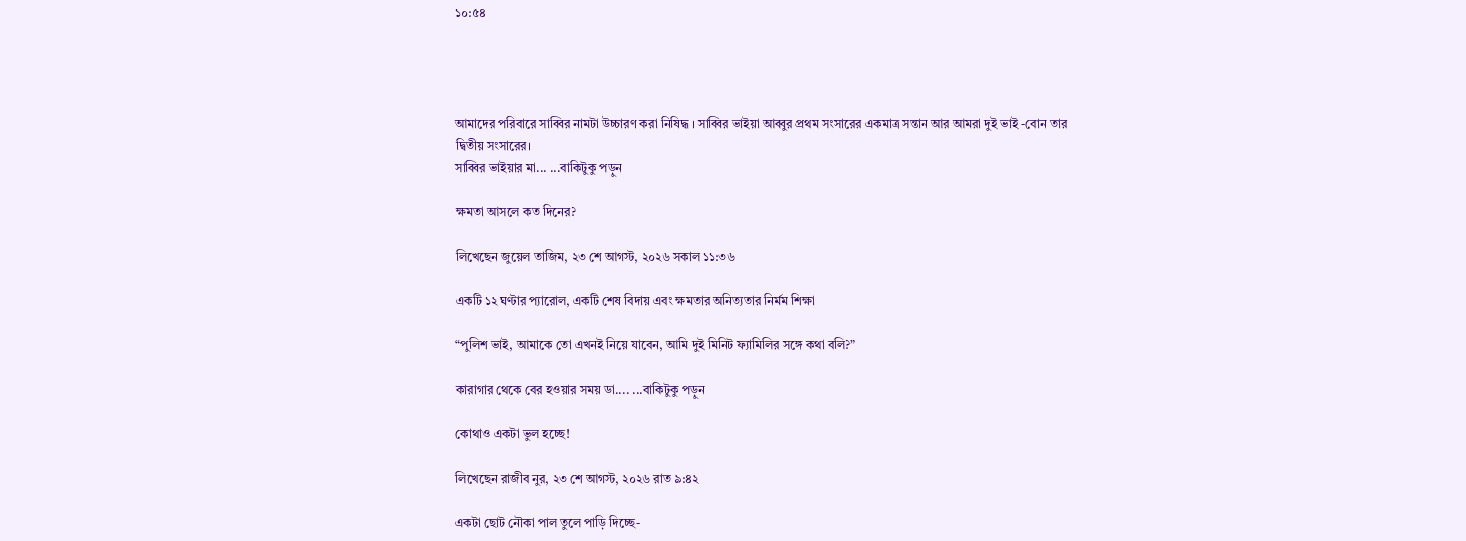১০:৫৪




আমাদের পরিবারে সাব্বির নামটা উচ্চারণ করা নিষিদ্ধ । সাব্বির ভাইয়া আব্বুর প্রথম সংসারের একমাত্র সন্তান আর আমরা দুই ভাই -বোন তার দ্বিতীয় সংসারের।
সাব্বির ভাইয়ার মা... ...বাকিটুকু পড়ুন

ক্ষমতা আসলে কত দিনের?

লিখেছেন জুয়েল তাজিম, ২৩ শে আগস্ট, ২০২৬ সকাল ১১:৩৬

একটি ১২ ঘণ্টার প্যারোল, একটি শেষ বিদায় এবং ক্ষমতার অনিত্যতার নির্মম শিক্ষা

“পুলিশ ভাই, আমাকে তো এখনই নিয়ে যাবেন, আমি দুই মিনিট ফ্যামিলির সঙ্গে কথা বলি?”

কারাগার থেকে বের হওয়ার সময় ডা.... ...বাকিটুকু পড়ুন

কোথাও একটা ভুল হচ্ছে!

লিখেছেন রাজীব নুর, ২৩ শে আগস্ট, ২০২৬ রাত ৯:৪২

একটা ছোট নৌকা পাল তুলে পাড়ি দিচ্ছে-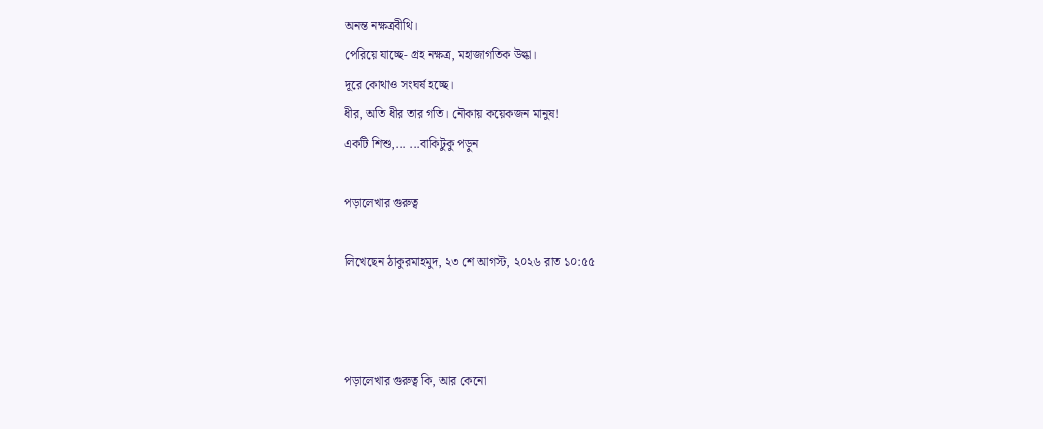অনন্ত নক্ষত্রবীথি।
পেরিয়ে যাচ্ছে- গ্রহ নক্ষত্র, মহাজাগতিক উল্কা।
দূরে কোথাও সংঘর্ষ হচ্ছে।
ধীর, অতি ধীর তার গতি। নৌকায় কয়েকজন মানুষ!
একটি শিশু,... ...বাকিটুকু পড়ুন

পড়ালেখার গুরুত্ব

লিখেছেন ঠাকুরমাহমুদ, ২৩ শে আগস্ট, ২০২৬ রাত ১০:৫৫



পড়ালেখার গুরুত্ব কি, আর কেনো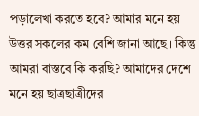পড়ালেখা করতে হবে? আমার মনে হয় উত্তর সকলের কম বেশি জানা আছে। কিন্তু আমরা বাস্তবে কি করছি? আমাদের দেশে মনে হয় ছাত্রছাত্রীদের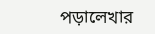পড়ালেখার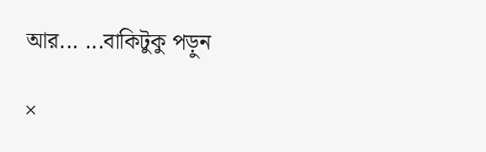আর... ...বাকিটুকু পড়ুন

×